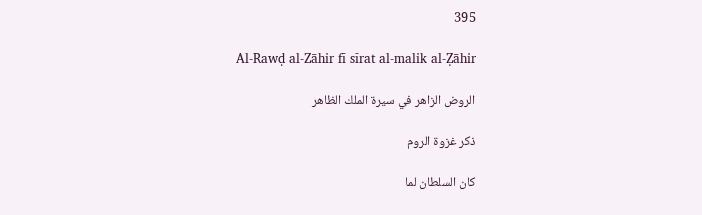395

Al-Rawḍ al-Zāhir fī sīrat al-malik al-Ẓāhir

الروض الزاهر في سيرة الملك الظاهر

ذکر غزوة الروم

كان السلطان لما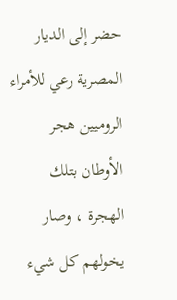حضر إلى الديار المصرية رعي للأمراء الروميين هجر الأوطان بتلك الهجرة ، وصار يخولهم كل شيء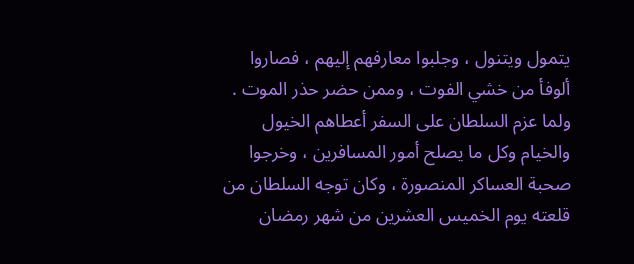يتمول ويتنول ، وجلبوا معارفهم إليهم ، فصاروا ألوفأ من خشي الفوت ، وممن حضر حذر الموت . ولما عزم السلطان على السفر أعطاهم الخيول والخيام وكل ما يصلح أمور المسافرين ، وخرجوا صحبة العساكر المنصورة ، وكان توجه السلطان من قلعته يوم الخميس العشرين من شهر رمضان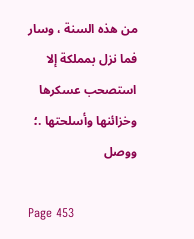من هذه السنة ، وسار فما نزل بمملكة إلا استصحب عسكرها وخزائنها وأسلحتها .؛ ووصل

Page 453